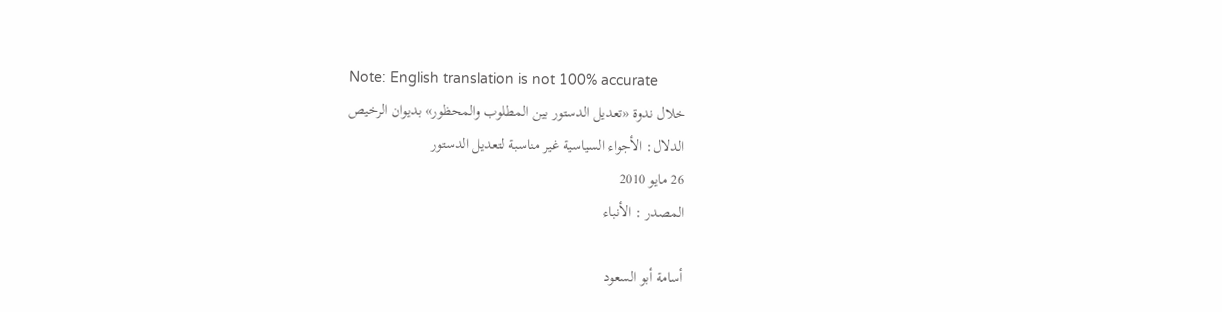Note: English translation is not 100% accurate
خلال ندوة «تعديل الدستور بين المطلوب والمحظور» بديوان الرخيص
الدلال: الأجواء السياسية غير مناسبة لتعديل الدستور
26 مايو 2010
المصدر : الأنباء

أسامة أبو السعود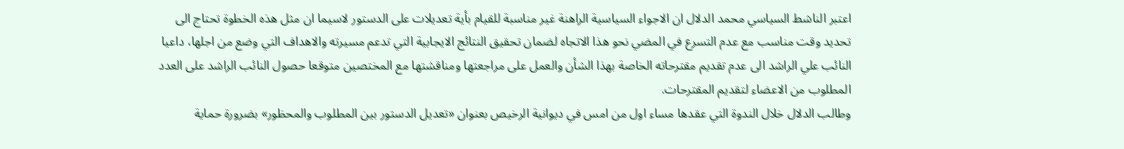اعتبر الناشط السياسي محمد الدلال ان الاجواء السياسية الراهنة غير مناسبة للقيام بأية تعديلات على الدستور لاسيما ان مثل هذه الخطوة تحتاج الى تحديد وقت مناسب مع عدم التسرع في المضي نحو هذا الاتجاه لضمان تحقيق النتائج الايجابية التي تدعم مسيرته والاهداف التي وضع من اجلها، داعيا النائب علي الراشد الى عدم تقديم مقترحاته الخاصة بهذا الشأن والعمل على مراجعتها ومناقشتها مع المختصين متوقعا حصول النائب الراشد على العدد المطلوب من الاعضاء لتقديم المقترحات.
وطالب الدلال خلال الندوة التي عقدها مساء اول من امس في ديوانية الرخيص بعنوان «تعديل الدستور بين المطلوب والمحظور» بضرورة حماية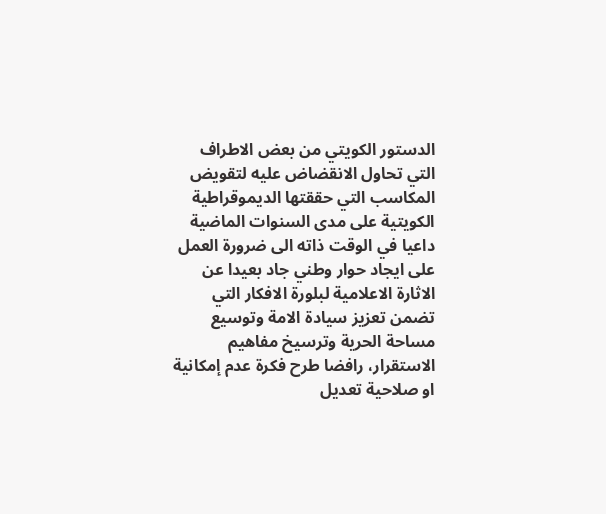الدستور الكويتي من بعض الاطراف التي تحاول الانقضاض عليه لتقويض المكاسب التي حققتها الديموقراطية الكويتية على مدى السنوات الماضية داعيا في الوقت ذاته الى ضرورة العمل على ايجاد حوار وطني جاد بعيدا عن الاثارة الاعلامية لبلورة الافكار التي تضمن تعزيز سيادة الامة وتوسيع مساحة الحرية وترسيخ مفاهيم الاستقرار، رافضا طرح فكرة عدم إمكانية او صلاحية تعديل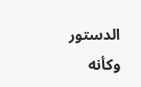الدستور وكأنه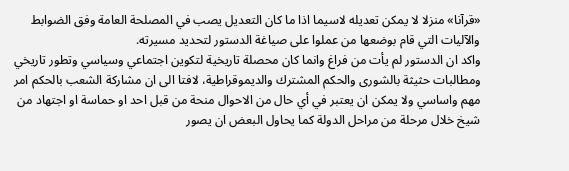«قرآنا» منزلا لا يمكن تعديله لاسيما اذا ما كان التعديل يصب في المصلحة العامة وفق الضوابط والآليات التي قام بوضعها من عملوا على صياغة الدستور لتحديد مسيرته.
واكد ان الدستور لم يأت من فراغ وانما كان محصلة تاريخية لتكوين اجتماعي وسياسي وتطور تاريخي ومطالبات حثيثة بالشورى والحكم المشترك والديموقراطية، لافتا الى ان مشاركة الشعب بالحكم امر مهم واساسي ولا يمكن ان يعتبر في أي حال من الاحوال منحة من قبل احد او حماسة او اجتهاد من شيخ خلال مرحلة من مراحل الدولة كما يحاول البعض ان يصور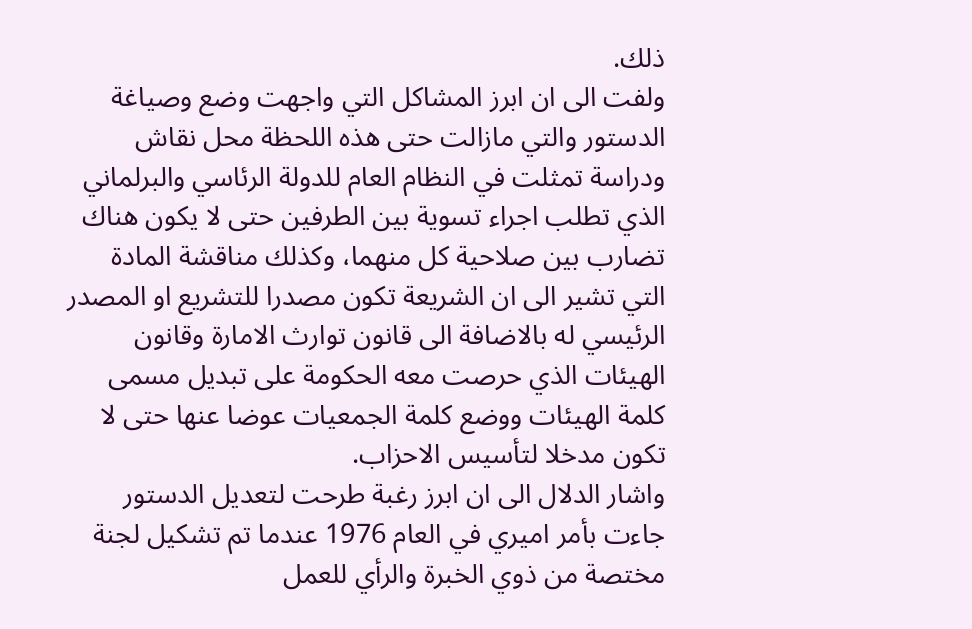ذلك.
ولفت الى ان ابرز المشاكل التي واجهت وضع وصياغة الدستور والتي مازالت حتى هذه اللحظة محل نقاش ودراسة تمثلت في النظام العام للدولة الرئاسي والبرلماني الذي تطلب اجراء تسوية بين الطرفين حتى لا يكون هناك تضارب بين صلاحية كل منهما، وكذلك مناقشة المادة التي تشير الى ان الشريعة تكون مصدرا للتشريع او المصدر الرئيسي له بالاضافة الى قانون توارث الامارة وقانون الهيئات الذي حرصت معه الحكومة على تبديل مسمى كلمة الهيئات ووضع كلمة الجمعيات عوضا عنها حتى لا تكون مدخلا لتأسيس الاحزاب.
واشار الدلال الى ان ابرز رغبة طرحت لتعديل الدستور جاءت بأمر اميري في العام 1976 عندما تم تشكيل لجنة مختصة من ذوي الخبرة والرأي للعمل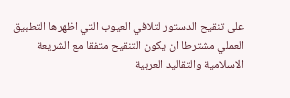على تنقيح الدستور لتلافي العيوب التي اظهرها التطبيق العملي مشترطا ان يكون التنقيح متفقا مع الشريعة الاسلامية والتقاليد العربية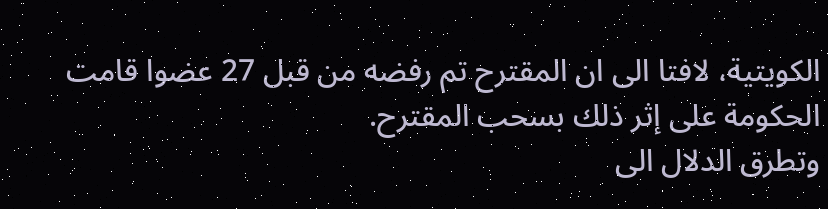الكويتية، لافتا الى ان المقترح تم رفضه من قبل 27 عضوا قامت الحكومة على إثر ذلك بسحب المقترح.
وتطرق الدلال الى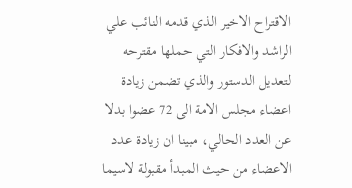الاقتراح الاخير الذي قدمه النائب علي الراشد والافكار التي حملها مقترحه لتعديل الدستور والذي تضمن زيادة اعضاء مجلس الامة الى 72 عضوا بدلا عن العدد الحالي، مبينا ان زيادة عدد الاعضاء من حيث المبدأ مقبولة لاسيما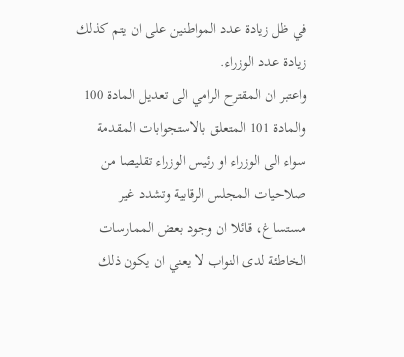في ظل زيادة عدد المواطنين على ان يتم كذلك زيادة عدد الوزراء.
واعتبر ان المقترح الرامي الى تعديل المادة 100 والمادة 101 المتعلق بالاستجوابات المقدمة سواء الى الوزراء او رئيس الوزراء تقليصا من صلاحيات المجلس الرقابية وتشدد غير مستساغ، قائلا ان وجود بعض الممارسات الخاطئة لدى النواب لا يعني ان يكون ذلك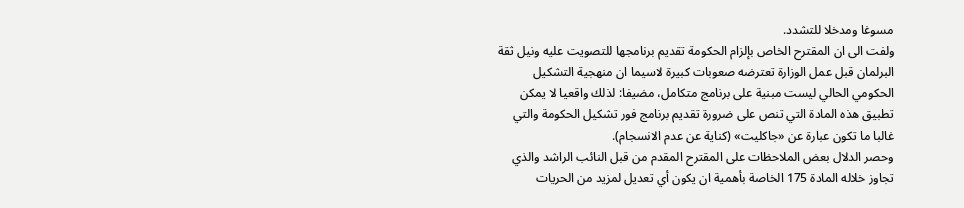مسوغا ومدخلا للتشدد.
ولفت الى ان المقترح الخاص بإلزام الحكومة تقديم برنامجها للتصويت عليه ونيل ثقة البرلمان قبل عمل الوزارة تعترضه صعوبات كبيرة لاسيما ان منهجية التشكيل الحكومي الحالي ليست مبنية على برنامج متكامل، مضيفا: لذلك واقعيا لا يمكن تطبيق هذه المادة التي تنص على ضرورة تقديم برنامج فور تشكيل الحكومة والتي غالبا ما تكون عبارة عن «جاكليت» (كناية عن عدم الانسجام).
وحصر الدلال بعض الملاحظات على المقترح المقدم من قبل النائب الراشد والذي تجاوز خلاله المادة 175 الخاصة بأهمية ان يكون أي تعديل لمزيد من الحريات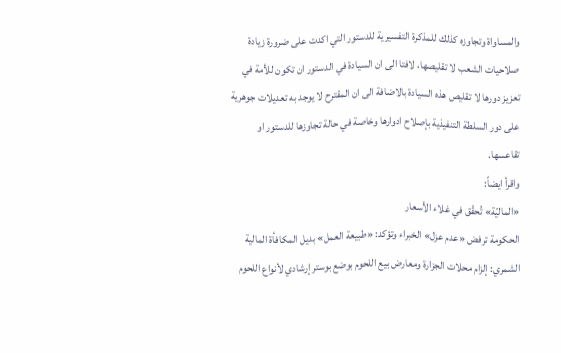والمساواة وتجاوزه كذلك للمذكرة التفسيرية للدستور التي اكدت على ضرورة زيادة صلاحيات الشعب لا تقليصها، لافتا الى ان السيادة في الدستور ان تكون للأمة في تعزيز دورها لا تقليص هذه السيادة بالاضافة الى ان المقترح لا يوجد به تعديلات جوهرية على دور السلطة التنفيذية بإصلاح ادوارها وخاصة في حالة تجاوزها للدستور او تقاعسها.
واقرأ ايضاً:
«الماليّة» تُحقّق في غلاء الأسعار
الحكومة ترفض «عدم عزل» الخبراء وتؤكد: «طبيعة العمل» بديل المكافأة المالية
الشمري: إلزام محلات الجزارة ومعارض بيع اللحوم بوضع بوستر إرشادي لأنواع اللحوم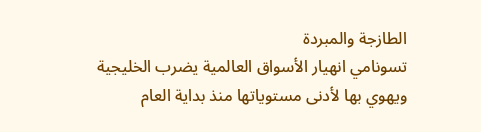الطازجة والمبردة
تسونامي انهيار الأسواق العالمية يضرب الخليجية ويهوي بها لأدنى مستوياتها منذ بداية العام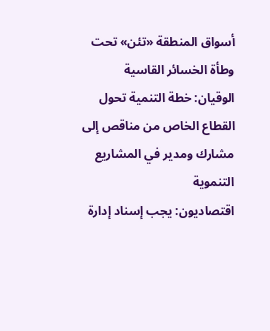أسواق المنطقة «تئن» تحت وطأة الخسائر القاسية
الوقيان: خطة التنمية تحول القطاع الخاص من مناقص إلى مشارك ومدير في المشاريع التنموية
اقتصاديون: يجب إسناد إدارة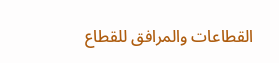القطاعات والمرافق للقطاع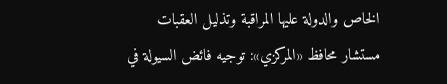الخاص والدولة عليها المراقبة وتذليل العقبات
مستشار محافظ «المركزي»: توجيه فائض السيولة في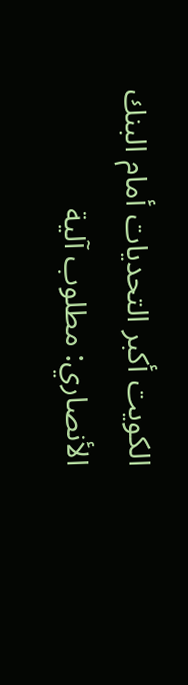الكويت أكبر التحديات أمام البنك
الأنصاري: مطلوب آلية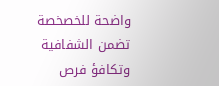واضحة للخصخصة تضمن الشفافية وتكافؤ فرص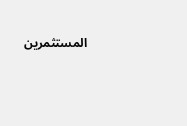المستثمرين